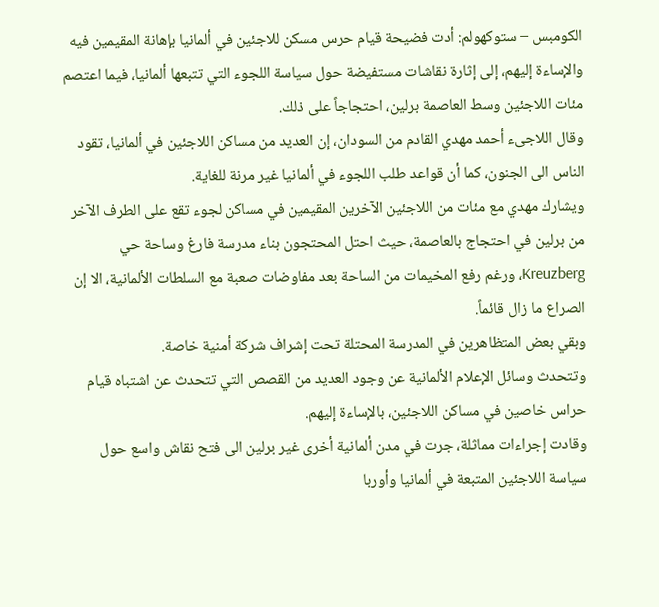الكومبس – ستوكهولم: أدت فضيحة قيام حرس مسكن للاجئين في ألمانيا بإهانة المقيمين فيه والإساءة إليهم، إلى إثارة نقاشات مستفيضة حول سياسة اللجوء التي تتبعها ألمانيا، فيما اعتصم مئات اللاجئين وسط العاصمة برلين، احتجاجاً على ذلك.
وقال اللاجىء أحمد مهدي القادم من السودان، إن العديد من مساكن اللاجئين في ألمانيا، تقود الناس الى الجنون، كما أن قواعد طلب اللجوء في ألمانيا غير مرنة للغاية.
ويشارك مهدي مع مئات من اللاجئين الآخرين المقيمين في مساكن لجوء تقع على الطرف الآخر من برلين في احتجاج بالعاصمة، حيث احتل المحتجون بناء مدرسة فارغ وساحة حي Kreuzberg، ورغم رفع المخيمات من الساحة بعد مفاوضات صعبة مع السلطات الألمانية، الا إن الصراع ما زال قائماً.
وبقي بعض المتظاهرين في المدرسة المحتلة تحت إشراف شركة أمنية خاصة.
وتتحدث وسائل الإعلام الألمانية عن وجود العديد من القصص التي تتحدث عن اشتباه قيام حراس خاصين في مساكن اللاجئين، بالإساءة إليهم.
وقادت إجراءات مماثلة، جرت في مدن ألمانية أخرى غير برلين الى فتح نقاش واسع حول سياسة اللاجئين المتبعة في ألمانيا وأوربا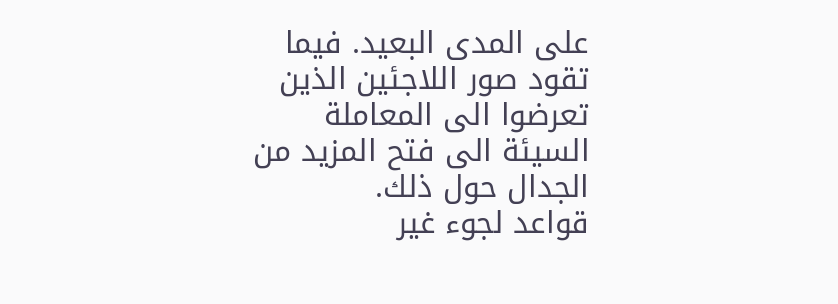على المدى البعيد. فيما تقود صور اللاجئين الذين تعرضوا الى المعاملة السيئة الى فتح المزيد من الجدال حول ذلك.
قواعد لجوء غير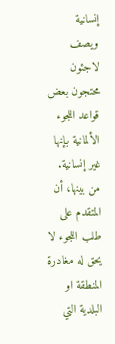إنسانية
ويصف لاجئون محتجون بعض قواعد اللجوء الألمانية بإنها غير إنسانية. من بينها، أن المتقدم على طلب اللجوء لا يحق له مغادرة المنطقة او البلدية التي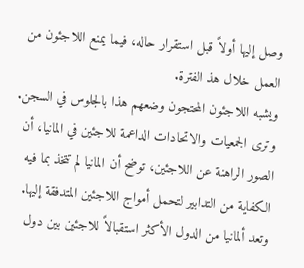وصل إليها أولاً قبل استقرار حاله، فيما يمنع اللاجئون من العمل خلال هذ الفترة.
ويشبه اللاجئون المحتجون وضعهم هذا بالجلوس في السجن.
وترى الجمعيات والاتحادات الداعمة للاجئين في المانيا، أن الصور الراهنة عن اللاجئين، توضح أن المانيا لم تتخذ بما فيه الكفاية من التدابير لتحمل أمواج اللاجئين المتدفقة إليها.
وتعد ألمانيا من الدول الأكثر استقبالاً للاجئين بين دول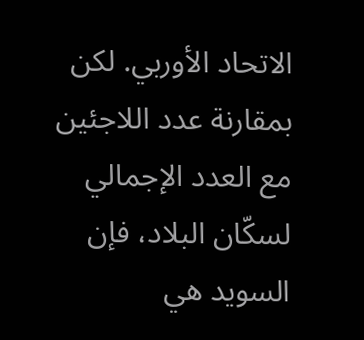الاتحاد الأوربي. لكن بمقارنة عدد اللاجئين مع العدد الإجمالي لسكّان البلاد، فإن السويد هي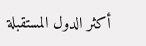أكثر الدول المستقبلة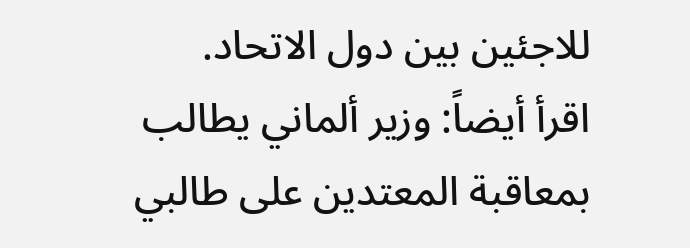للاجئين بين دول الاتحاد.
اقرأ أيضاً: وزير ألماني يطالب بمعاقبة المعتدين على طالبي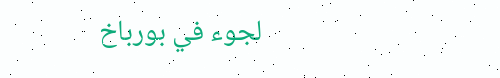لجوء في بورباخ